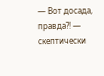— Вот досада, правда?! — скептически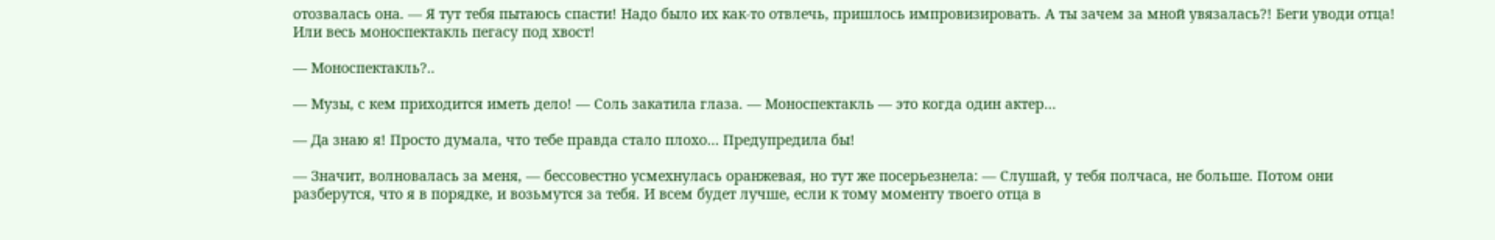отозвалась она. — Я тут тебя пытаюсь спасти! Надо было их как-то отвлечь, пришлось импровизировать. А ты зачем за мной увязалась?! Беги уводи отца! Или весь моноспектакль пегасу под хвост!

— Моноспектакль?..

— Музы, с кем приходится иметь дело! — Соль закатила глаза. — Моноспектакль — это когда один актер…

— Да знаю я! Просто думала, что тебе правда стало плохо… Предупредила бы!

— Значит, волновалась за меня, — бессовестно усмехнулась оранжевая, но тут же посерьезнела: — Слушай, у тебя полчаса, не больше. Потом они разберутся, что я в порядке, и возьмутся за тебя. И всем будет лучше, если к тому моменту твоего отца в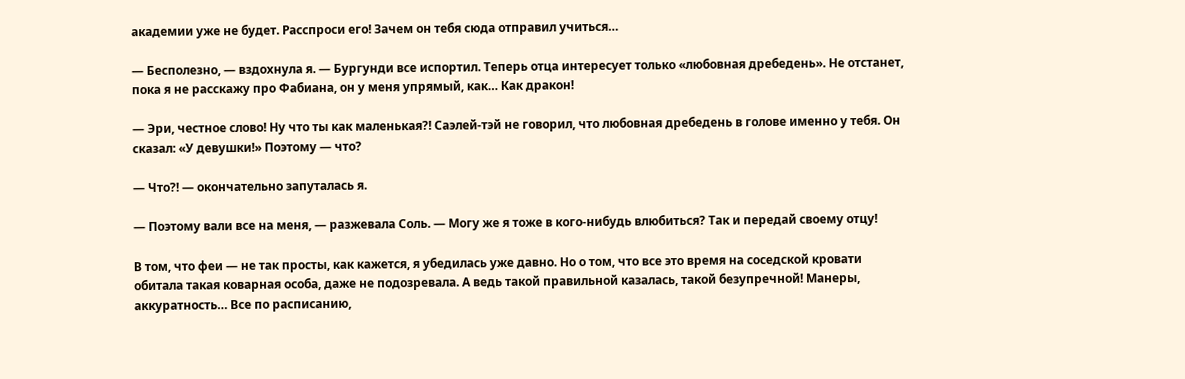академии уже не будет. Расспроси его! Зачем он тебя сюда отправил учиться…

— Бесполезно, — вздохнула я. — Бургунди все испортил. Теперь отца интересует только «любовная дребедень». Не отстанет, пока я не расскажу про Фабиана, он у меня упрямый, как… Как дракон!

— Эри, честное слово! Ну что ты как маленькая?! Саэлей-тэй не говорил, что любовная дребедень в голове именно у тебя. Он сказал: «У девушки!» Поэтому — что?

— Что?! — окончательно запуталась я.

— Поэтому вали все на меня, — разжевала Соль. — Могу же я тоже в кого-нибудь влюбиться? Так и передай своему отцу!

В том, что феи — не так просты, как кажется, я убедилась уже давно. Но о том, что все это время на соседской кровати обитала такая коварная особа, даже не подозревала. А ведь такой правильной казалась, такой безупречной! Манеры, аккуратность… Все по расписанию,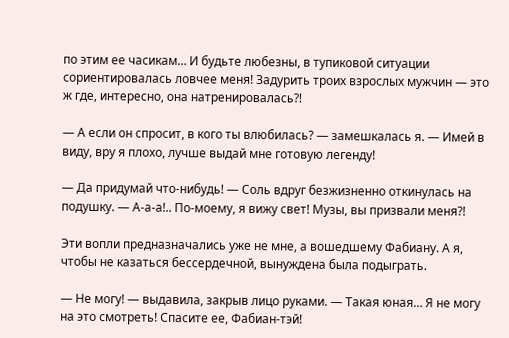по этим ее часикам… И будьте любезны, в тупиковой ситуации сориентировалась ловчее меня! Задурить троих взрослых мужчин — это ж где, интересно, она натренировалась?!

— А если он спросит, в кого ты влюбилась? — замешкалась я. — Имей в виду, вру я плохо, лучше выдай мне готовую легенду!

— Да придумай что-нибудь! — Соль вдруг безжизненно откинулась на подушку. — А-а-а!.. По-моему, я вижу свет! Музы, вы призвали меня?!

Эти вопли предназначались уже не мне, а вошедшему Фабиану. А я, чтобы не казаться бессердечной, вынуждена была подыграть.

— Не могу! — выдавила, закрыв лицо руками. — Такая юная… Я не могу на это смотреть! Спасите ее, Фабиан-тэй!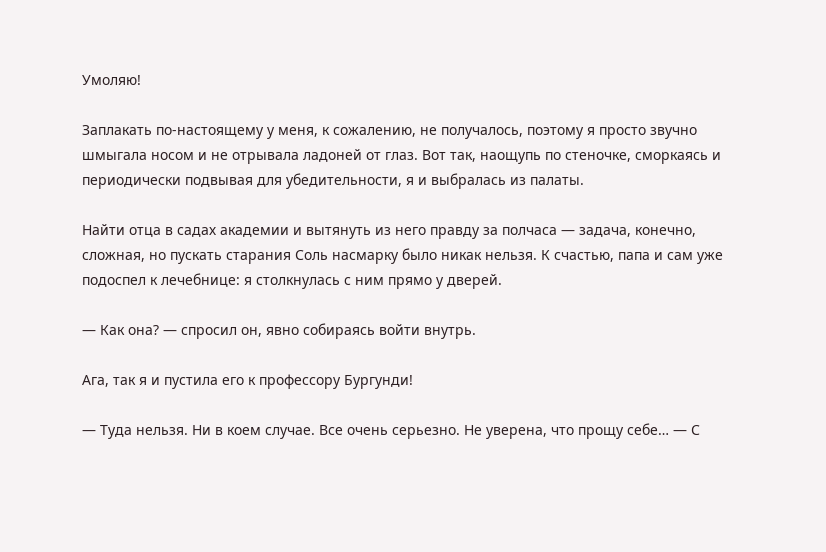Умоляю!

Заплакать по-настоящему у меня, к сожалению, не получалось, поэтому я просто звучно шмыгала носом и не отрывала ладоней от глаз. Вот так, наощупь по стеночке, сморкаясь и периодически подвывая для убедительности, я и выбралась из палаты.

Найти отца в садах академии и вытянуть из него правду за полчаса — задача, конечно, сложная, но пускать старания Соль насмарку было никак нельзя. К счастью, папа и сам уже подоспел к лечебнице: я столкнулась с ним прямо у дверей.

— Как она? — спросил он, явно собираясь войти внутрь.

Ага, так я и пустила его к профессору Бургунди!

— Туда нельзя. Ни в коем случае. Все очень серьезно. Не уверена, что прощу себе… — С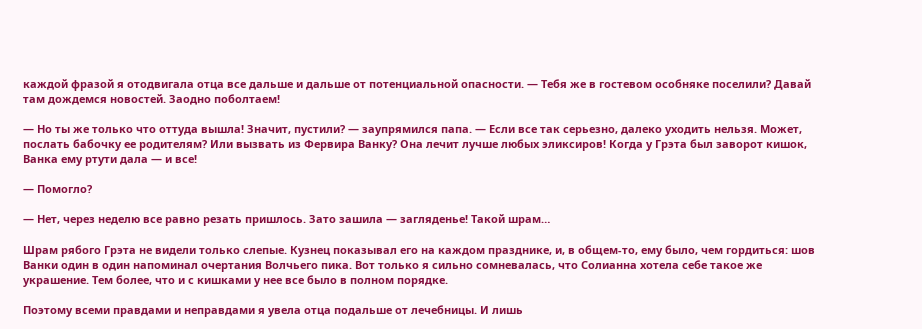каждой фразой я отодвигала отца все дальше и дальше от потенциальной опасности. — Тебя же в гостевом особняке поселили? Давай там дождемся новостей. Заодно поболтаем!

— Но ты же только что оттуда вышла! Значит, пустили? — заупрямился папа. — Если все так серьезно, далеко уходить нельзя. Может, послать бабочку ее родителям? Или вызвать из Фервира Ванку? Она лечит лучше любых эликсиров! Когда у Грэта был заворот кишок, Ванка ему ртути дала — и все!

— Помогло?

— Нет, через неделю все равно резать пришлось. Зато зашила — загляденье! Такой шрам…

Шрам рябого Грэта не видели только слепые. Кузнец показывал его на каждом празднике, и, в общем-то, ему было, чем гордиться: шов Ванки один в один напоминал очертания Волчьего пика. Вот только я сильно сомневалась, что Солианна хотела себе такое же украшение. Тем более, что и с кишками у нее все было в полном порядке.

Поэтому всеми правдами и неправдами я увела отца подальше от лечебницы. И лишь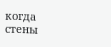когда стены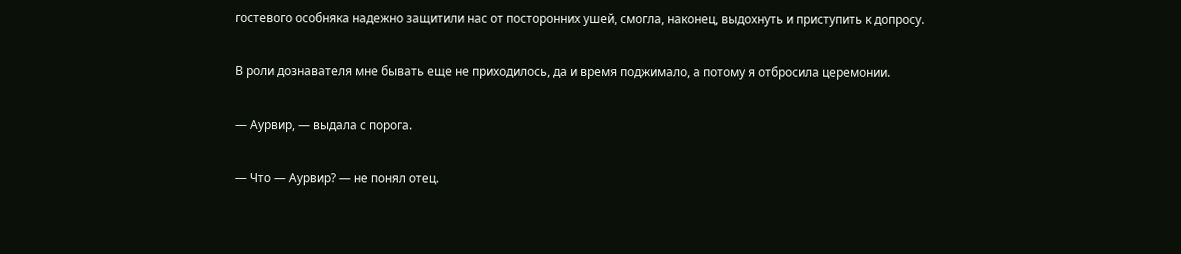гостевого особняка надежно защитили нас от посторонних ушей, смогла, наконец, выдохнуть и приступить к допросу.

В роли дознавателя мне бывать еще не приходилось, да и время поджимало, а потому я отбросила церемонии.

— Аурвир, — выдала с порога.

— Что — Аурвир? — не понял отец.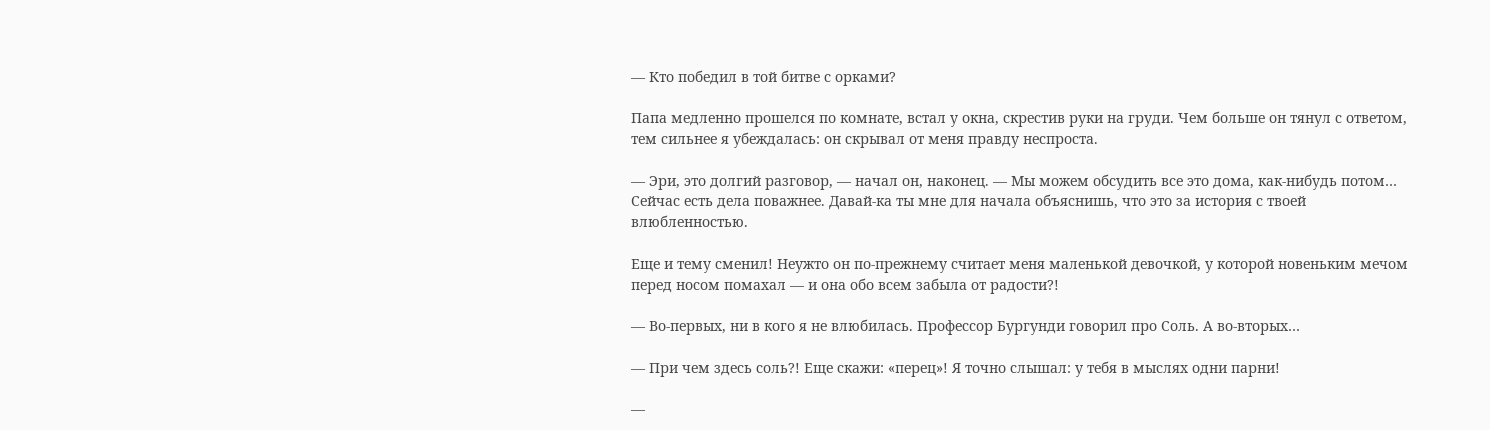— Кто победил в той битве с орками?

Папа медленно прошелся по комнате, встал у окна, скрестив руки на груди. Чем больше он тянул с ответом, тем сильнее я убеждалась: он скрывал от меня правду неспроста.

— Эри, это долгий разговор, — начал он, наконец. — Мы можем обсудить все это дома, как-нибудь потом… Сейчас есть дела поважнее. Давай-ка ты мне для начала объяснишь, что это за история с твоей влюбленностью.

Еще и тему сменил! Неужто он по-прежнему считает меня маленькой девочкой, у которой новеньким мечом перед носом помахал — и она обо всем забыла от радости?!

— Во-первых, ни в кого я не влюбилась. Профессор Бургунди говорил про Соль. А во-вторых…

— При чем здесь соль?! Еще скажи: «перец»! Я точно слышал: у тебя в мыслях одни парни!

—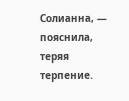Солианна, — пояснила, теряя терпение.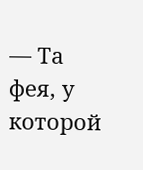— Та фея, у которой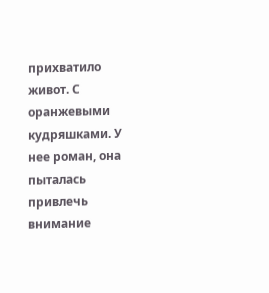прихватило живот. С оранжевыми кудряшками. У нее роман, она пыталась привлечь внимание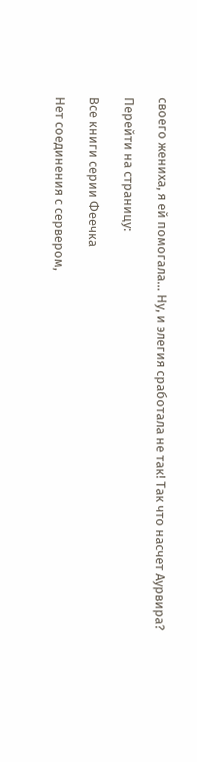своего жениха, я ей помогала… Ну, и элегия сработала не так! Так что насчет Аурвира?

Перейти на страницу:

Все книги серии Феечка

Нет соединения с сервером,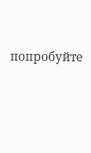попробуйте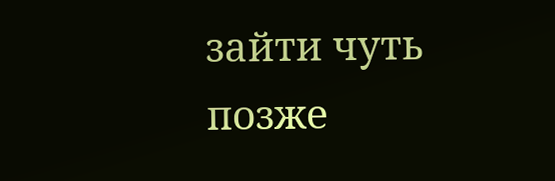зайти чуть позже